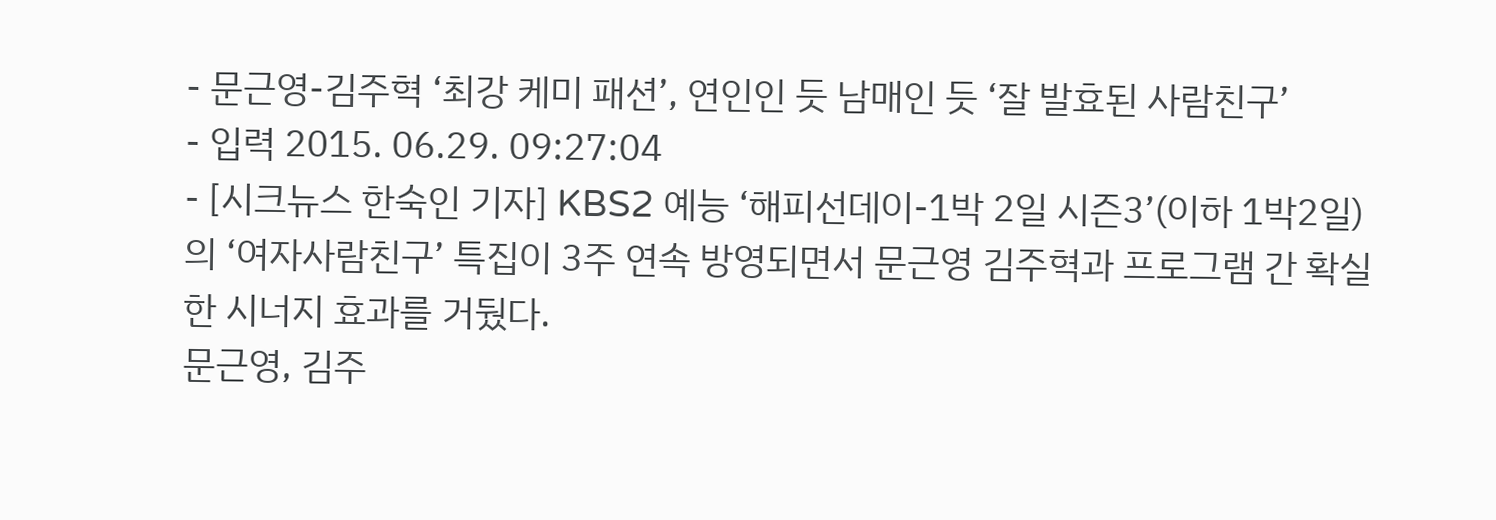- 문근영-김주혁 ‘최강 케미 패션’, 연인인 듯 남매인 듯 ‘잘 발효된 사람친구’
- 입력 2015. 06.29. 09:27:04
- [시크뉴스 한숙인 기자] KBS2 예능 ‘해피선데이-1박 2일 시즌3’(이하 1박2일)의 ‘여자사람친구’ 특집이 3주 연속 방영되면서 문근영 김주혁과 프로그램 간 확실한 시너지 효과를 거뒀다.
문근영, 김주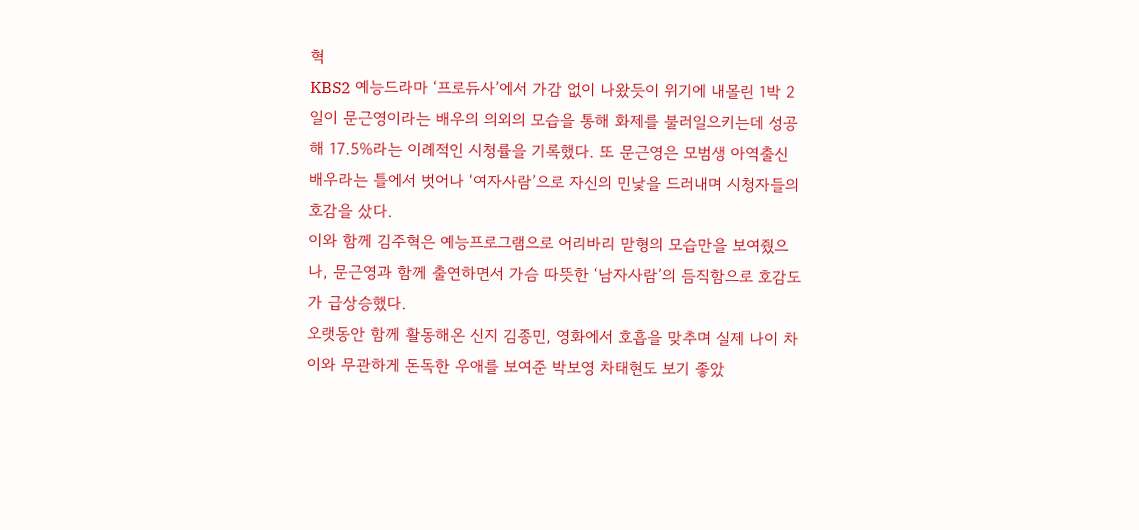혁
KBS2 예능드라마 ‘프로듀사’에서 가감 없이 나왔듯이 위기에 내몰린 1박 2일이 문근영이라는 배우의 의외의 모습을 통해 화제를 불러일으키는데 성공해 17.5%라는 이례적인 시청률을 기록했다. 또 문근영은 모범생 아역출신 배우라는 틀에서 벗어나 ‘여자사람’으로 자신의 민낯을 드러내며 시청자들의 호감을 샀다.
이와 함께 김주혁은 예능프로그램으로 어리바리 맏형의 모습만을 보여줬으나, 문근영과 함께 출연하면서 가슴 따뜻한 ‘남자사람’의 듬직함으로 호감도가 급상승했다.
오랫동안 함께 활동해온 신지 김종민, 영화에서 호흡을 맞추며 실제 나이 차이와 무관하게 돈독한 우애를 보여준 박보영 차태현도 보기 좋았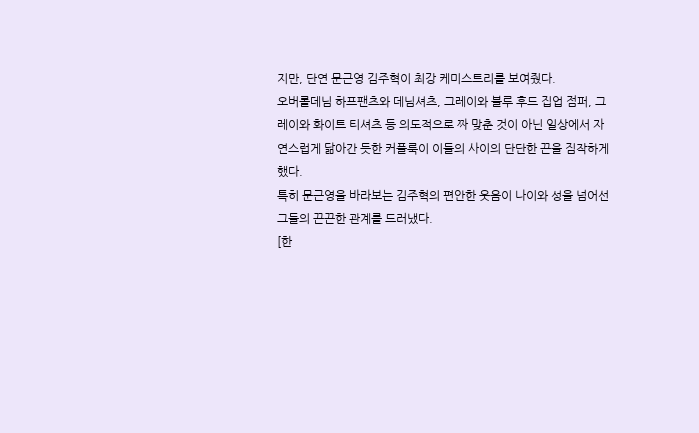지만, 단연 문근영 김주혁이 최강 케미스트리를 보여줬다.
오버롤데님 하프팬츠와 데님셔츠, 그레이와 블루 후드 집업 점퍼, 그레이와 화이트 티셔츠 등 의도적으로 짜 맞춘 것이 아닌 일상에서 자연스럽게 닮아간 듯한 커플룩이 이들의 사이의 단단한 끈을 짐작하게 했다.
특히 문근영을 바라보는 김주혁의 편안한 웃음이 나이와 성을 넘어선 그들의 끈끈한 관계를 드러냈다.
[한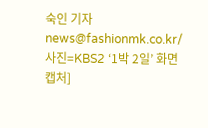숙인 기자 news@fashionmk.co.kr/ 사진=KBS2 ‘1박 2일’ 화면캡처]